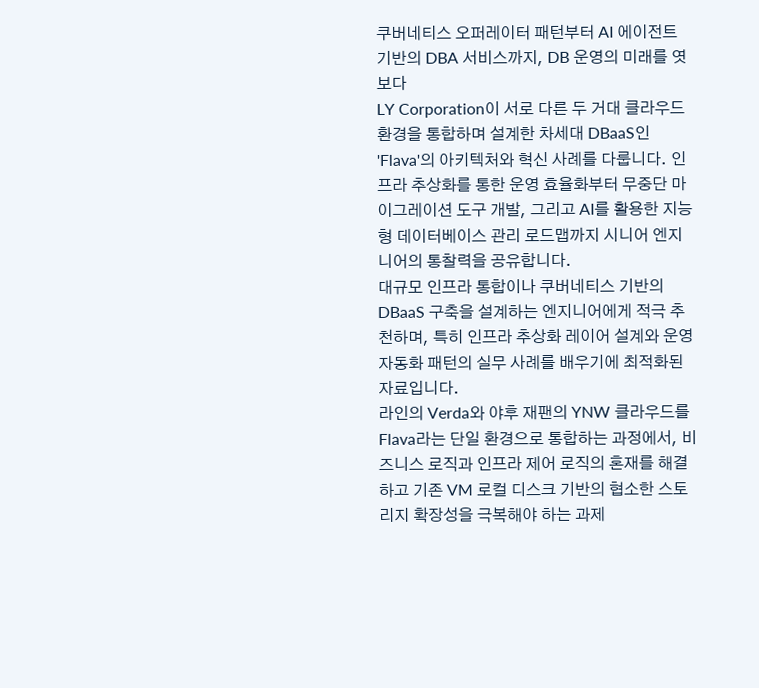쿠버네티스 오퍼레이터 패턴부터 AI 에이전트 기반의 DBA 서비스까지, DB 운영의 미래를 엿보다
LY Corporation이 서로 다른 두 거대 클라우드 환경을 통합하며 설계한 차세대 DBaaS인 'Flava'의 아키텍처와 혁신 사례를 다룹니다. 인프라 추상화를 통한 운영 효율화부터 무중단 마이그레이션 도구 개발, 그리고 AI를 활용한 지능형 데이터베이스 관리 로드맵까지 시니어 엔지니어의 통찰력을 공유합니다.
대규모 인프라 통합이나 쿠버네티스 기반의 DBaaS 구축을 설계하는 엔지니어에게 적극 추천하며, 특히 인프라 추상화 레이어 설계와 운영 자동화 패턴의 실무 사례를 배우기에 최적화된 자료입니다.
라인의 Verda와 야후 재팬의 YNW 클라우드를 Flava라는 단일 환경으로 통합하는 과정에서, 비즈니스 로직과 인프라 제어 로직의 혼재를 해결하고 기존 VM 로컬 디스크 기반의 협소한 스토리지 확장성을 극복해야 하는 과제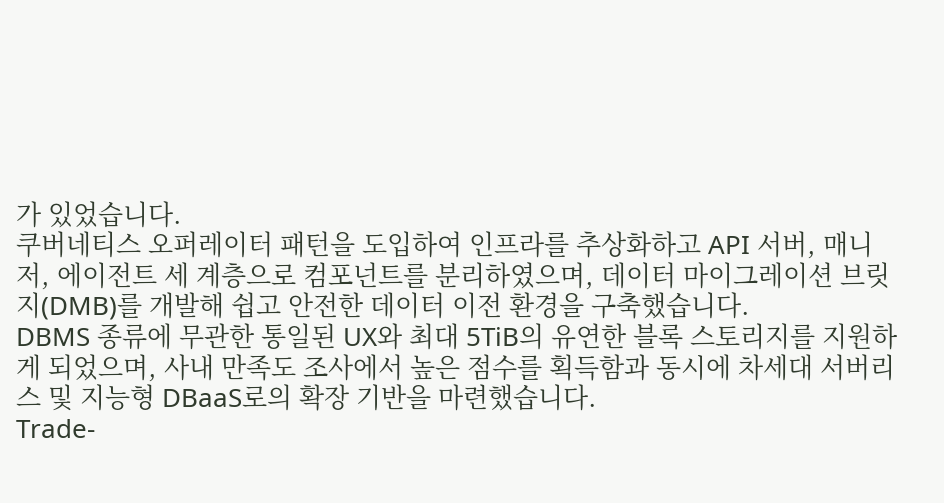가 있었습니다.
쿠버네티스 오퍼레이터 패턴을 도입하여 인프라를 추상화하고 API 서버, 매니저, 에이전트 세 계층으로 컴포넌트를 분리하였으며, 데이터 마이그레이션 브릿지(DMB)를 개발해 쉽고 안전한 데이터 이전 환경을 구축했습니다.
DBMS 종류에 무관한 통일된 UX와 최대 5TiB의 유연한 블록 스토리지를 지원하게 되었으며, 사내 만족도 조사에서 높은 점수를 획득함과 동시에 차세대 서버리스 및 지능형 DBaaS로의 확장 기반을 마련했습니다.
Trade-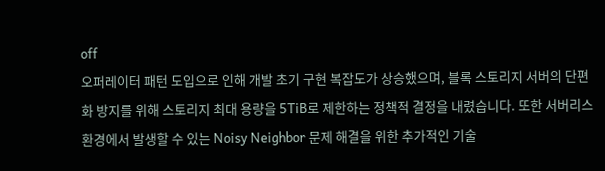off
오퍼레이터 패턴 도입으로 인해 개발 초기 구현 복잡도가 상승했으며, 블록 스토리지 서버의 단편화 방지를 위해 스토리지 최대 용량을 5TiB로 제한하는 정책적 결정을 내렸습니다. 또한 서버리스 환경에서 발생할 수 있는 Noisy Neighbor 문제 해결을 위한 추가적인 기술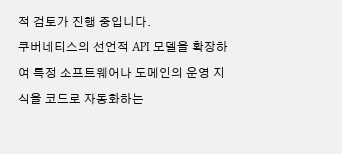적 검토가 진행 중입니다.
쿠버네티스의 선언적 API 모델을 확장하여 특정 소프트웨어나 도메인의 운영 지식을 코드로 자동화하는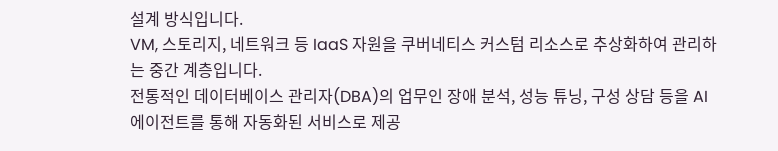설계 방식입니다.
VM, 스토리지, 네트워크 등 IaaS 자원을 쿠버네티스 커스텀 리소스로 추상화하여 관리하는 중간 계층입니다.
전통적인 데이터베이스 관리자(DBA)의 업무인 장애 분석, 성능 튜닝, 구성 상담 등을 AI 에이전트를 통해 자동화된 서비스로 제공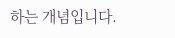하는 개념입니다.